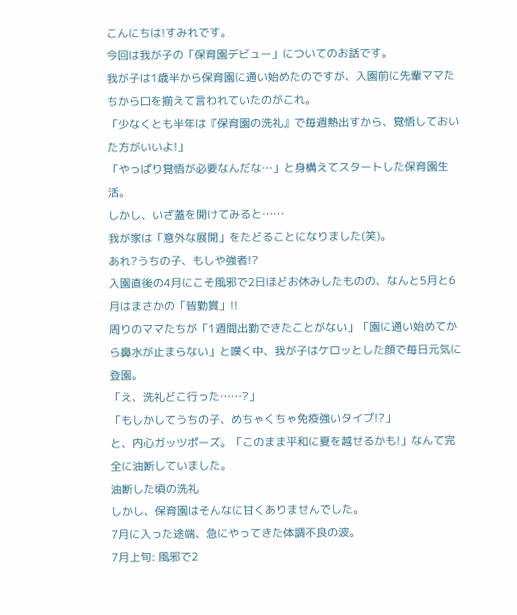こんにちは!すみれです。
今回は我が子の「保育園デビュー」についてのお話です。
我が子は1歳半から保育園に通い始めたのですが、入園前に先輩ママたちから口を揃えて言われていたのがこれ。
「少なくとも半年は『保育園の洗礼』で毎週熱出すから、覚悟しておいた方がいいよ!」
「やっぱり覚悟が必要なんだな…」と身構えてスタートした保育園生活。
しかし、いざ蓋を開けてみると……
我が家は「意外な展開」をたどることになりました(笑)。
あれ?うちの子、もしや強者!?
入園直後の4月にこそ風邪で2日ほどお休みしたものの、なんと5月と6月はまさかの「皆勤賞」!!
周りのママたちが「1週間出勤できたことがない」「園に通い始めてから鼻水が止まらない」と嘆く中、我が子はケロッとした顔で毎日元気に登園。
「え、洗礼どこ行った……?」
「もしかしてうちの子、めちゃくちゃ免疫強いタイプ!?」
と、内心ガッツポーズ。「このまま平和に夏を越せるかも!」なんて完全に油断していました。
油断した頃の洗礼
しかし、保育園はそんなに甘くありませんでした。
7月に入った途端、急にやってきた体調不良の波。
7月上旬: 風邪で2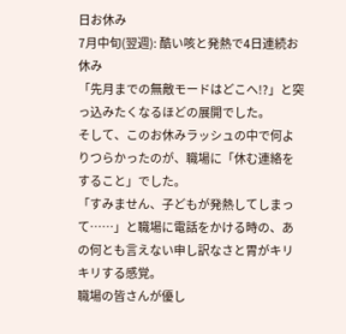日お休み
7月中旬(翌週): 酷い咳と発熱で4日連続お休み
「先月までの無敵モードはどこへ!?」と突っ込みたくなるほどの展開でした。
そして、このお休みラッシュの中で何よりつらかったのが、職場に「休む連絡をすること」でした。
「すみません、子どもが発熱してしまって……」と職場に電話をかける時の、あの何とも言えない申し訳なさと胃がキリキリする感覚。
職場の皆さんが優し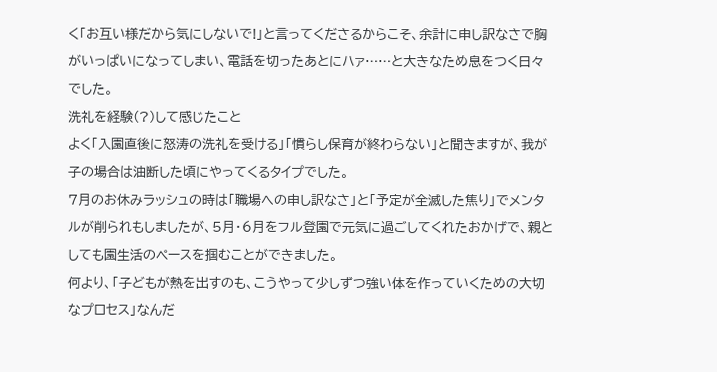く「お互い様だから気にしないで!」と言ってくださるからこそ、余計に申し訳なさで胸がいっぱいになってしまい、電話を切ったあとにハァ……と大きなため息をつく日々でした。
洗礼を経験(?)して感じたこと
よく「入園直後に怒涛の洗礼を受ける」「慣らし保育が終わらない」と聞きますが、我が子の場合は油断した頃にやってくるタイプでした。
7月のお休みラッシュの時は「職場への申し訳なさ」と「予定が全滅した焦り」でメンタルが削られもしましたが、5月・6月をフル登園で元気に過ごしてくれたおかげで、親としても園生活のペースを掴むことができました。
何より、「子どもが熱を出すのも、こうやって少しずつ強い体を作っていくための大切なプロセス」なんだ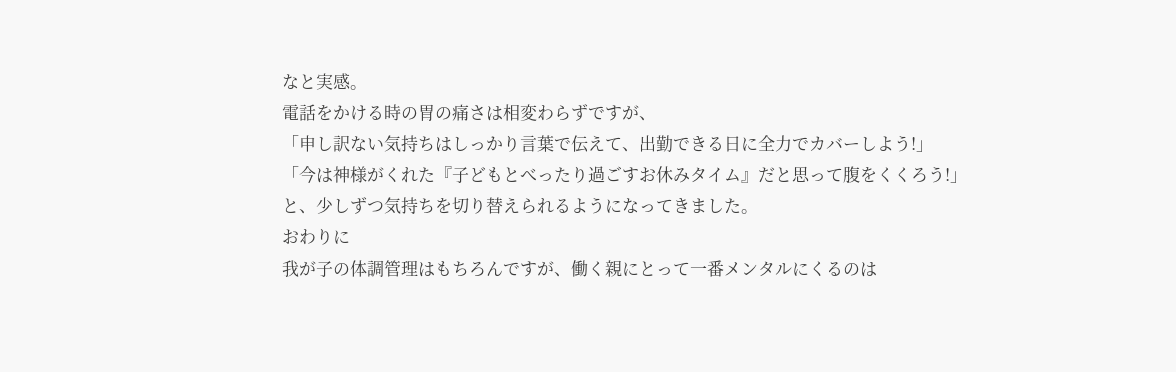なと実感。
電話をかける時の胃の痛さは相変わらずですが、
「申し訳ない気持ちはしっかり言葉で伝えて、出勤できる日に全力でカバーしよう!」
「今は神様がくれた『子どもとべったり過ごすお休みタイム』だと思って腹をくくろう!」
と、少しずつ気持ちを切り替えられるようになってきました。
おわりに
我が子の体調管理はもちろんですが、働く親にとって一番メンタルにくるのは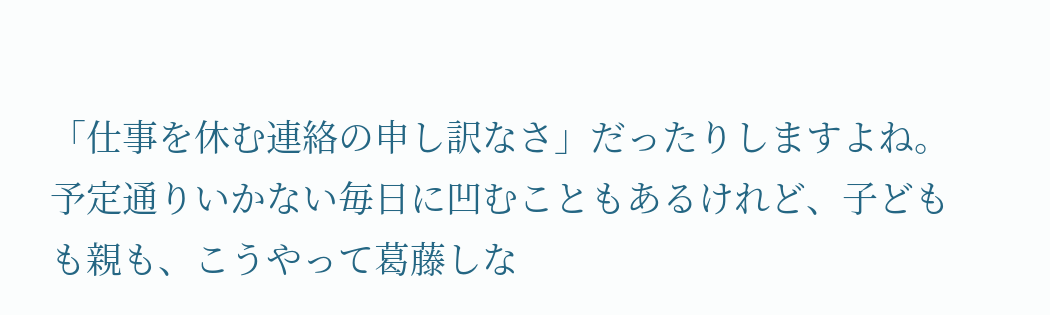「仕事を休む連絡の申し訳なさ」だったりしますよね。
予定通りいかない毎日に凹むこともあるけれど、子どもも親も、こうやって葛藤しな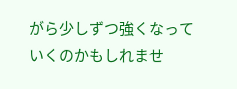がら少しずつ強くなっていくのかもしれませ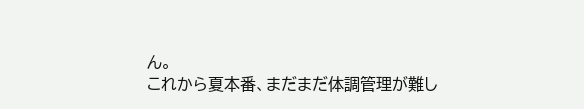ん。
これから夏本番、まだまだ体調管理が難し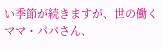い季節が続きますが、世の働くママ・パパさん、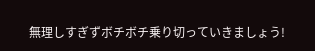無理しすぎずボチボチ乗り切っていきましょう!